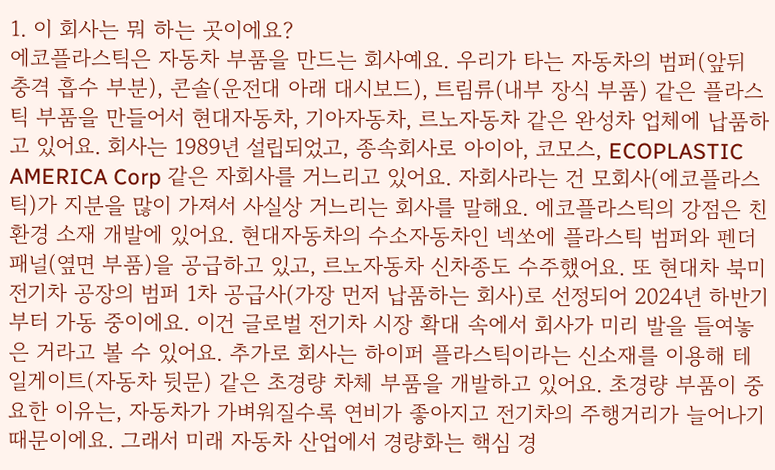1. 이 회사는 뭐 하는 곳이에요?
에코플라스틱은 자동차 부품을 만드는 회사예요. 우리가 타는 자동차의 범퍼(앞뒤 충격 흡수 부분), 콘솔(운전대 아래 대시보드), 트림류(내부 장식 부품) 같은 플라스틱 부품을 만들어서 현대자동차, 기아자동차, 르노자동차 같은 완성차 업체에 납품하고 있어요. 회사는 1989년 설립되었고, 종속회사로 아이아, 코모스, ECOPLASTIC AMERICA Corp 같은 자회사를 거느리고 있어요. 자회사라는 건 모회사(에코플라스틱)가 지분을 많이 가져서 사실상 거느리는 회사를 말해요. 에코플라스틱의 강점은 친환경 소재 개발에 있어요. 현대자동차의 수소자동차인 넥쏘에 플라스틱 범퍼와 펜더 패널(옆면 부품)을 공급하고 있고, 르노자동차 신차종도 수주했어요. 또 현대차 북미 전기차 공장의 범퍼 1차 공급사(가장 먼저 납품하는 회사)로 선정되어 2024년 하반기부터 가동 중이에요. 이건 글로벌 전기차 시장 확대 속에서 회사가 미리 발을 들여놓은 거라고 볼 수 있어요. 추가로 회사는 하이퍼 플라스틱이라는 신소재를 이용해 테일게이트(자동차 뒷문) 같은 초경량 차체 부품을 개발하고 있어요. 초경량 부품이 중요한 이유는, 자동차가 가벼워질수록 연비가 좋아지고 전기차의 주행거리가 늘어나기 때문이에요. 그래서 미래 자동차 산업에서 경량화는 핵심 경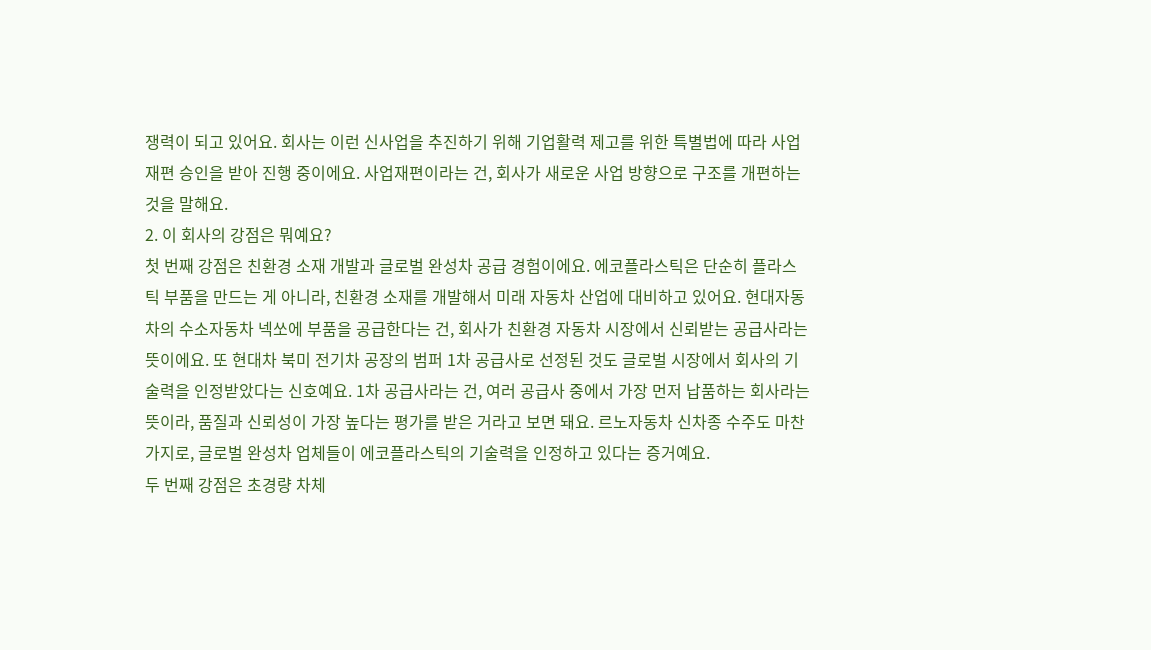쟁력이 되고 있어요. 회사는 이런 신사업을 추진하기 위해 기업활력 제고를 위한 특별법에 따라 사업재편 승인을 받아 진행 중이에요. 사업재편이라는 건, 회사가 새로운 사업 방향으로 구조를 개편하는 것을 말해요.
2. 이 회사의 강점은 뭐예요?
첫 번째 강점은 친환경 소재 개발과 글로벌 완성차 공급 경험이에요. 에코플라스틱은 단순히 플라스틱 부품을 만드는 게 아니라, 친환경 소재를 개발해서 미래 자동차 산업에 대비하고 있어요. 현대자동차의 수소자동차 넥쏘에 부품을 공급한다는 건, 회사가 친환경 자동차 시장에서 신뢰받는 공급사라는 뜻이에요. 또 현대차 북미 전기차 공장의 범퍼 1차 공급사로 선정된 것도 글로벌 시장에서 회사의 기술력을 인정받았다는 신호예요. 1차 공급사라는 건, 여러 공급사 중에서 가장 먼저 납품하는 회사라는 뜻이라, 품질과 신뢰성이 가장 높다는 평가를 받은 거라고 보면 돼요. 르노자동차 신차종 수주도 마찬가지로, 글로벌 완성차 업체들이 에코플라스틱의 기술력을 인정하고 있다는 증거예요.
두 번째 강점은 초경량 차체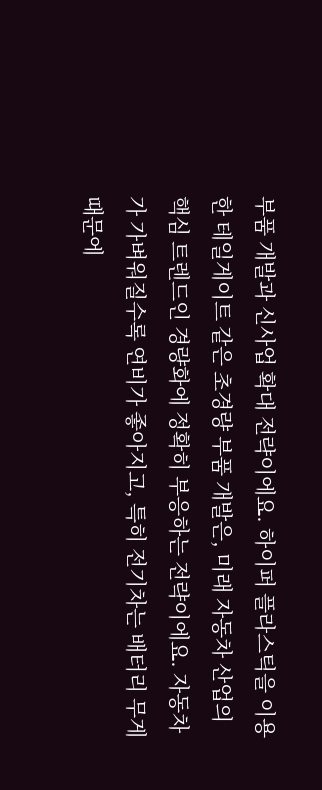부품 개발과 신사업 확대 전략이에요. 하이퍼 플라스틱을 이용한 테일게이트 같은 초경량 부품 개발은, 미래 자동차 산업의 핵심 트렌드인 경량화에 정확히 부응하는 전략이에요. 자동차가 가벼워질수록 연비가 좋아지고, 특히 전기차는 배터리 무게 때문에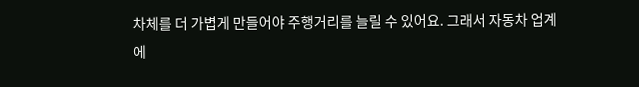차체를 더 가볍게 만들어야 주행거리를 늘릴 수 있어요. 그래서 자동차 업계에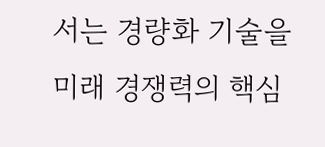서는 경량화 기술을 미래 경쟁력의 핵심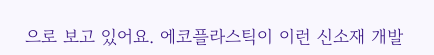으로 보고 있어요. 에코플라스틱이 이런 신소재 개발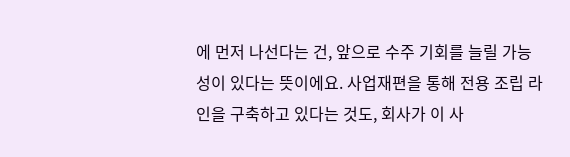에 먼저 나선다는 건, 앞으로 수주 기회를 늘릴 가능성이 있다는 뜻이에요. 사업재편을 통해 전용 조립 라인을 구축하고 있다는 것도, 회사가 이 사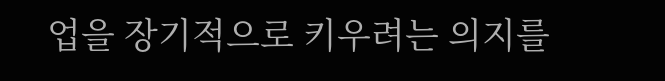업을 장기적으로 키우려는 의지를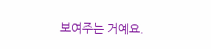보여주는 거예요.